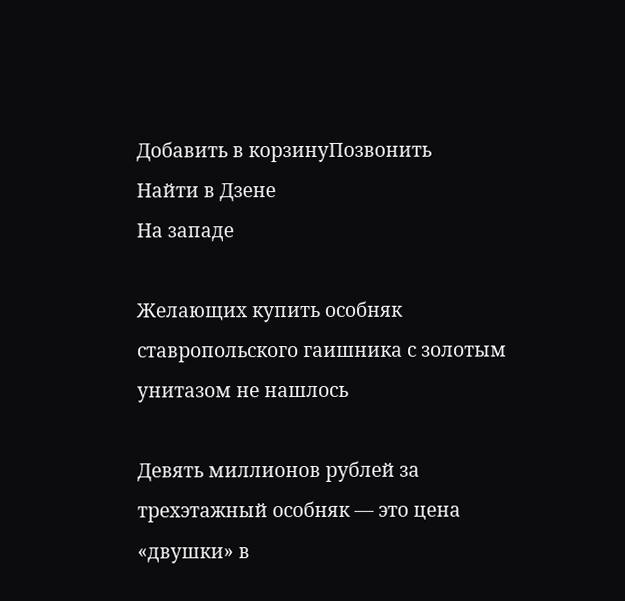Добавить в корзинуПозвонить
Найти в Дзене
На западе

Желающих купить особняк ставропольского гаишника с золотым унитазом не нашлось

Девять миллионов рублей за трехэтажный особняк — это цена «двушки» в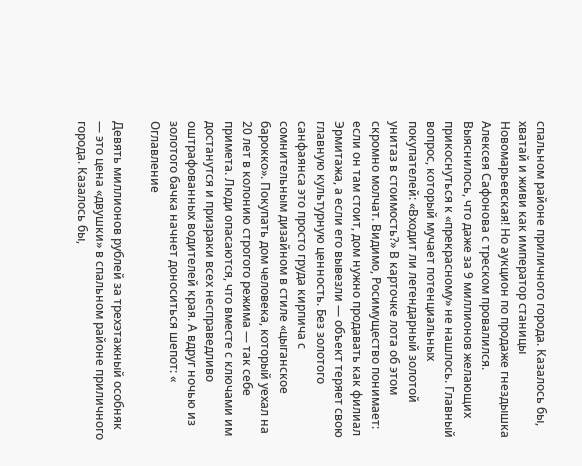спальном районе приличного города. Казалось бы, хватай и живи как император станицы Новомарьевская! Но аукцион по продаже гнездышка Алексея Сафонова с треском провалился. Выяснилось, что даже за 9 миллионов желающих прикоснуться к «прекрасному» не нашлось. Главный вопрос, который мучает потенциальных покупателей: «Входит ли легендарный золотой унитаз в стоимость?» В карточке лота об этом скромно молчат. Видимо, Росимущество понимает: если он там стоит, дом нужно продавать как филиал Эрмитажа, а если его вывезли — объект теряет свою главную культурную ценность. Без золотого санфаянса это просто груда кирпича с сомнительным дизайном в стиле «цыганское барокко». Покупать дом человека, который уехал на 20 лет в колонию строгого режима — так себе примета. Люди опасаются, что вместе с ключами им достанутся и призраки всех несправедливо оштрафованных водителей края. А вдруг ночью из золотого бачка начнет доноситься шепот: «
Оглавление

Девять миллионов рублей за трехэтажный особняк — это цена «двушки» в спальном районе приличного города. Казалось бы,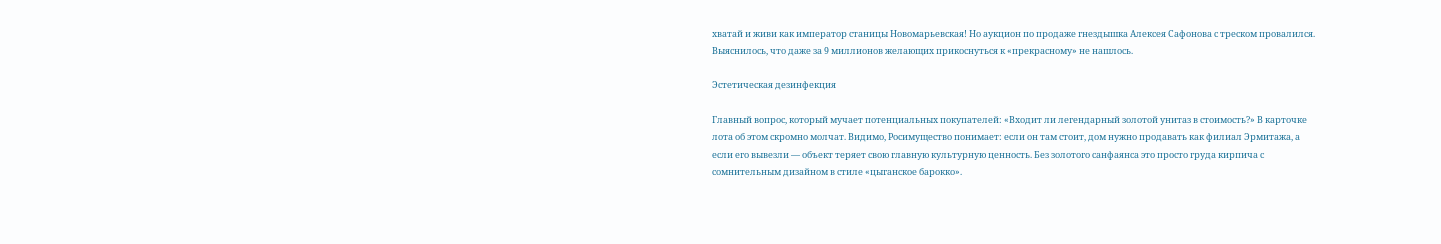хватай и живи как император станицы Новомарьевская! Но аукцион по продаже гнездышка Алексея Сафонова с треском провалился. Выяснилось, что даже за 9 миллионов желающих прикоснуться к «прекрасному» не нашлось.

Эстетическая дезинфекция

Главный вопрос, который мучает потенциальных покупателей: «Входит ли легендарный золотой унитаз в стоимость?» В карточке лота об этом скромно молчат. Видимо, Росимущество понимает: если он там стоит, дом нужно продавать как филиал Эрмитажа, а если его вывезли — объект теряет свою главную культурную ценность. Без золотого санфаянса это просто груда кирпича с сомнительным дизайном в стиле «цыганское барокко».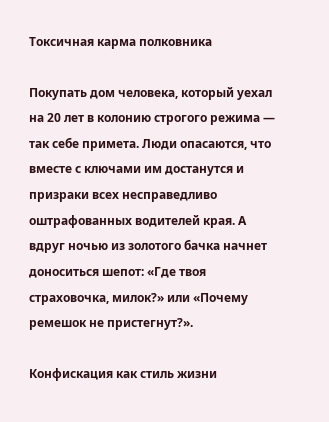Токсичная карма полковника

Покупать дом человека, который уехал на 20 лет в колонию строгого режима — так себе примета. Люди опасаются, что вместе с ключами им достанутся и призраки всех несправедливо оштрафованных водителей края. А вдруг ночью из золотого бачка начнет доноситься шепот: «Где твоя страховочка, милок?» или «Почему ремешок не пристегнут?».

Конфискация как стиль жизни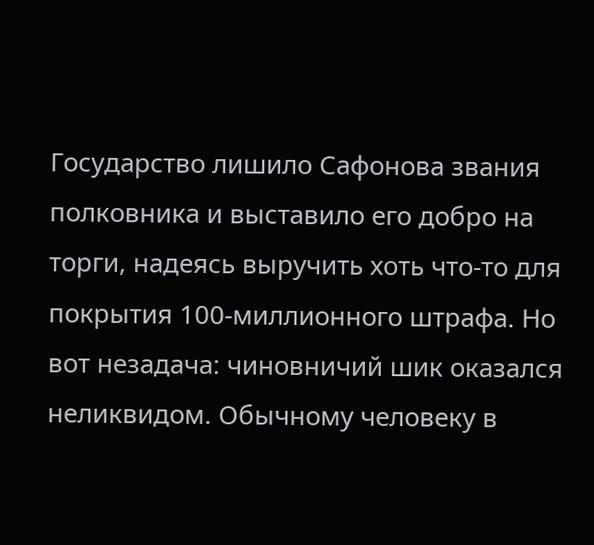Государство лишило Сафонова звания полковника и выставило его добро на торги, надеясь выручить хоть что-то для покрытия 100-миллионного штрафа. Но вот незадача: чиновничий шик оказался неликвидом. Обычному человеку в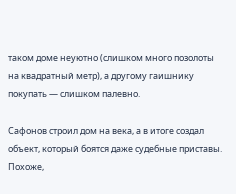таком доме неуютно (слишком много позолоты на квадратный метр), а другому гаишнику покупать — слишком палевно.

Сафонов строил дом на века, а в итоге создал объект, который боятся даже судебные приставы. Похоже,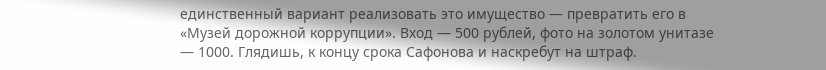единственный вариант реализовать это имущество — превратить его в «Музей дорожной коррупции». Вход — 500 рублей, фото на золотом унитазе — 1000. Глядишь, к концу срока Сафонова и наскребут на штраф.